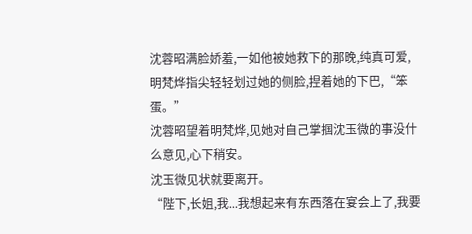沈蓉昭满脸娇羞,一如他被她救下的那晚,纯真可爱,明梵烨指尖轻轻划过她的侧脸,捏着她的下巴,“笨蛋。”
沈蓉昭望着明梵烨,见她对自己掌掴沈玉微的事没什么意见,心下稍安。
沈玉微见状就要离开。
“陛下,长姐,我...我想起来有东西落在宴会上了,我要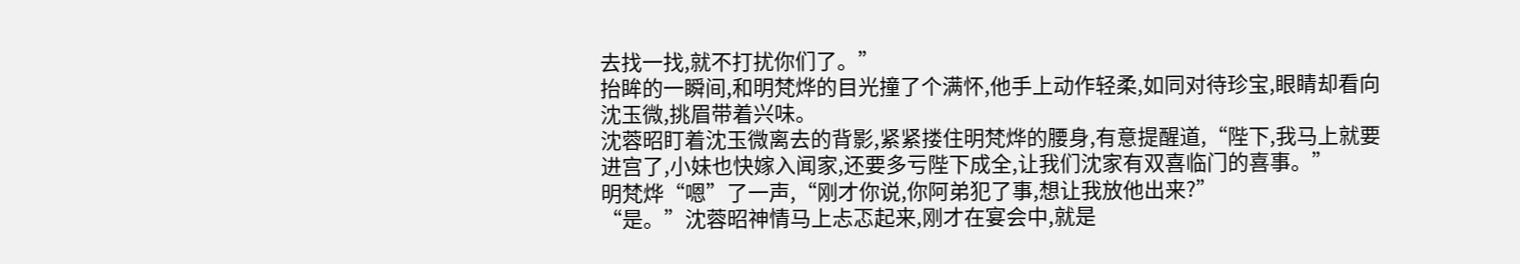去找一找,就不打扰你们了。”
抬眸的一瞬间,和明梵烨的目光撞了个满怀,他手上动作轻柔,如同对待珍宝,眼睛却看向沈玉微,挑眉带着兴味。
沈蓉昭盯着沈玉微离去的背影,紧紧搂住明梵烨的腰身,有意提醒道,“陛下,我马上就要进宫了,小妹也快嫁入闻家,还要多亏陛下成全,让我们沈家有双喜临门的喜事。”
明梵烨“嗯”了一声,“刚才你说,你阿弟犯了事,想让我放他出来?”
“是。”沈蓉昭神情马上忐忑起来,刚才在宴会中,就是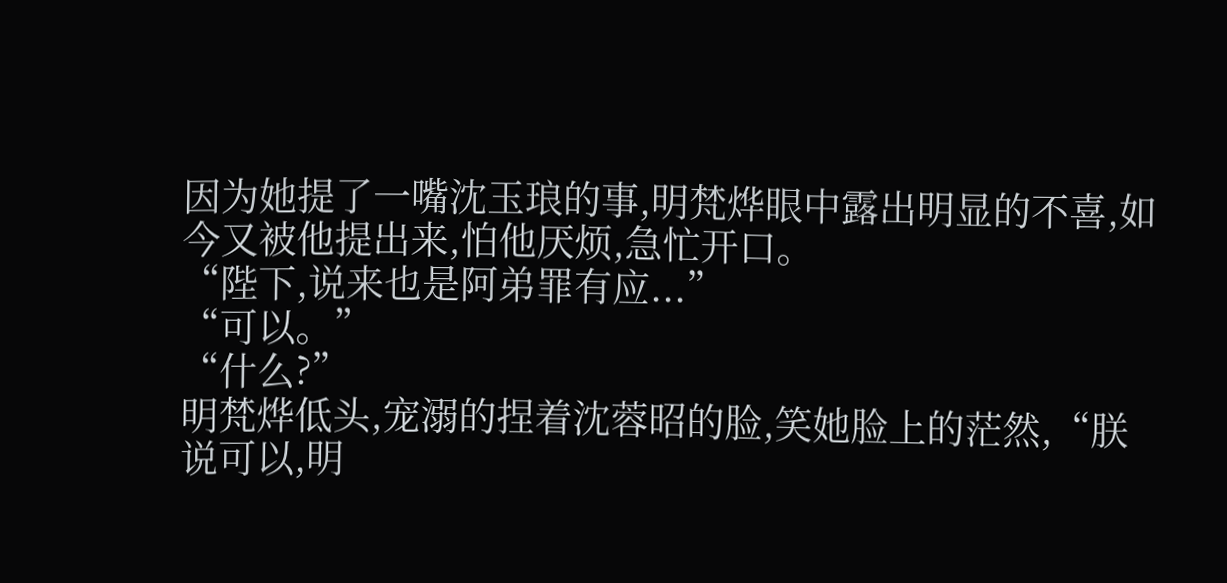因为她提了一嘴沈玉琅的事,明梵烨眼中露出明显的不喜,如今又被他提出来,怕他厌烦,急忙开口。
“陛下,说来也是阿弟罪有应...”
“可以。”
“什么?”
明梵烨低头,宠溺的捏着沈蓉昭的脸,笑她脸上的茫然,“朕说可以,明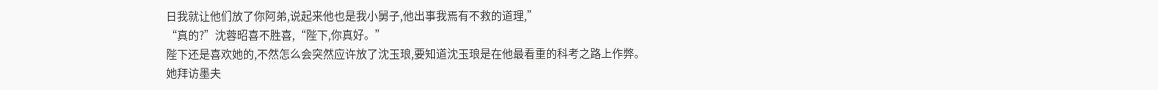日我就让他们放了你阿弟,说起来他也是我小舅子,他出事我焉有不救的道理,”
“真的?”沈蓉昭喜不胜喜,“陛下,你真好。”
陛下还是喜欢她的,不然怎么会突然应许放了沈玉琅,要知道沈玉琅是在他最看重的科考之路上作弊。
她拜访墨夫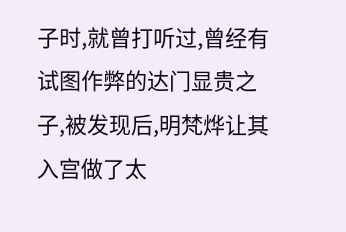子时,就曾打听过,曾经有试图作弊的达门显贵之子,被发现后,明梵烨让其入宫做了太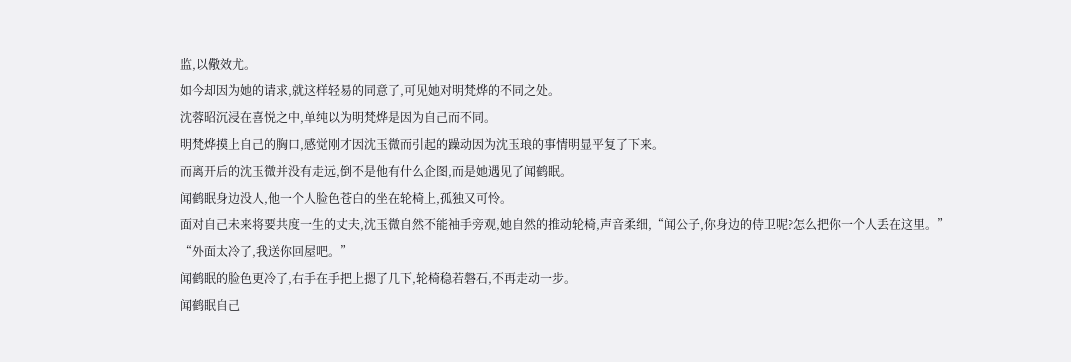监,以儆效尤。
如今却因为她的请求,就这样轻易的同意了,可见她对明梵烨的不同之处。
沈蓉昭沉浸在喜悦之中,单纯以为明梵烨是因为自己而不同。
明梵烨摸上自己的胸口,感觉刚才因沈玉微而引起的躁动因为沈玉琅的事情明显平复了下来。
而离开后的沈玉微并没有走远,倒不是他有什么企图,而是她遇见了闻鹤眠。
闻鹤眠身边没人,他一个人脸色苍白的坐在轮椅上,孤独又可怜。
面对自己未来将要共度一生的丈夫,沈玉微自然不能袖手旁观,她自然的推动轮椅,声音柔细,“闻公子,你身边的侍卫呢?怎么把你一个人丢在这里。”
“外面太冷了,我送你回屋吧。”
闻鹤眠的脸色更冷了,右手在手把上摁了几下,轮椅稳若磐石,不再走动一步。
闻鹤眠自己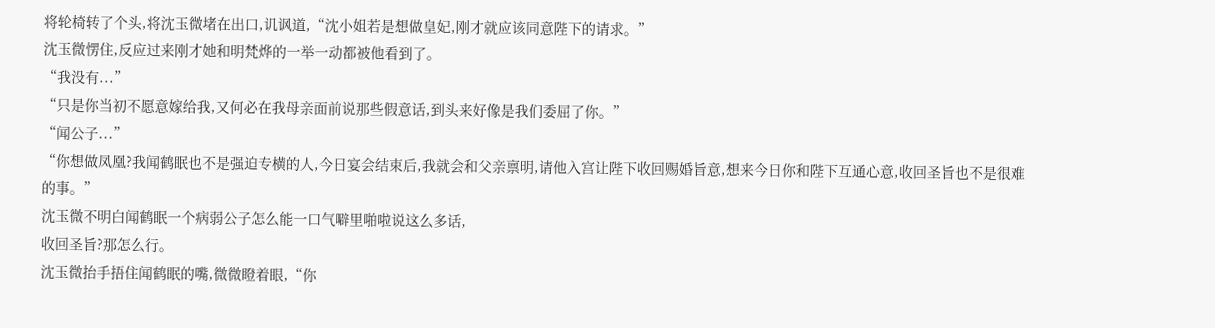将轮椅转了个头,将沈玉微堵在出口,讥讽道,“沈小姐若是想做皇妃,刚才就应该同意陛下的请求。”
沈玉微愣住,反应过来刚才她和明梵烨的一举一动都被他看到了。
“我没有...”
“只是你当初不愿意嫁给我,又何必在我母亲面前说那些假意话,到头来好像是我们委屈了你。”
“闻公子...”
“你想做凤凰?我闻鹤眠也不是强迫专横的人,今日宴会结束后,我就会和父亲禀明,请他入宫让陛下收回赐婚旨意,想来今日你和陛下互通心意,收回圣旨也不是很难的事。”
沈玉微不明白闻鹤眠一个病弱公子怎么能一口气噼里啪啦说这么多话,
收回圣旨?那怎么行。
沈玉微抬手捂住闻鹤眠的嘴,微微瞪着眼,“你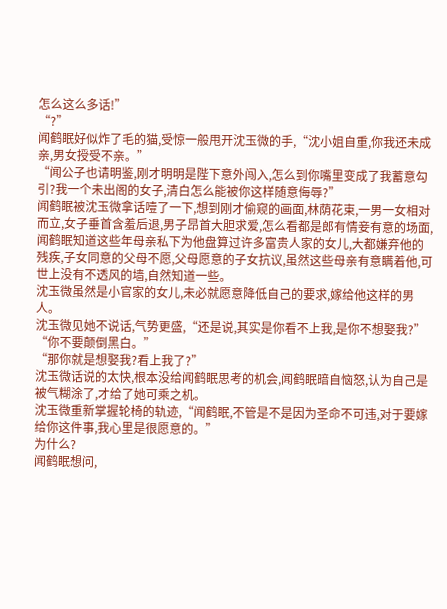怎么这么多话!”
“?”
闻鹤眠好似炸了毛的猫,受惊一般甩开沈玉微的手,“沈小姐自重,你我还未成亲,男女授受不亲。”
“闻公子也请明鉴,刚才明明是陛下意外闯入,怎么到你嘴里变成了我蓄意勾引?我一个未出阁的女子,清白怎么能被你这样随意侮辱?”
闻鹤眠被沈玉微拿话噎了一下,想到刚才偷窥的画面,林荫花束,一男一女相对而立,女子垂首含羞后退,男子昂首大胆求爱,怎么看都是郎有情妾有意的场面,
闻鹤眠知道这些年母亲私下为他盘算过许多富贵人家的女儿,大都嫌弃他的残疾,子女同意的父母不愿,父母愿意的子女抗议,虽然这些母亲有意瞒着他,可世上没有不透风的墙,自然知道一些。
沈玉微虽然是小官家的女儿,未必就愿意降低自己的要求,嫁给他这样的男人。
沈玉微见她不说话,气势更盛,“还是说,其实是你看不上我,是你不想娶我?”
“你不要颠倒黑白。”
“那你就是想娶我?看上我了?”
沈玉微话说的太快,根本没给闻鹤眠思考的机会,闻鹤眠暗自恼怒,认为自己是被气糊涂了,才给了她可乘之机。
沈玉微重新掌握轮椅的轨迹,“闻鹤眠,不管是不是因为圣命不可违,对于要嫁给你这件事,我心里是很愿意的。”
为什么?
闻鹤眠想问,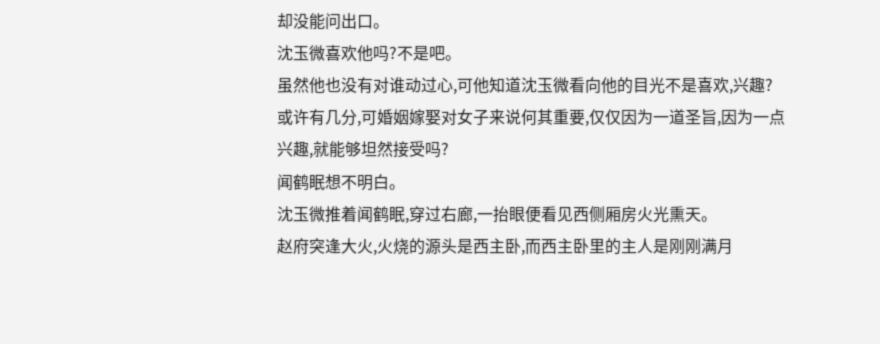却没能问出口。
沈玉微喜欢他吗?不是吧。
虽然他也没有对谁动过心,可他知道沈玉微看向他的目光不是喜欢,兴趣?或许有几分,可婚姻嫁娶对女子来说何其重要,仅仅因为一道圣旨,因为一点兴趣,就能够坦然接受吗?
闻鹤眠想不明白。
沈玉微推着闻鹤眠,穿过右廊,一抬眼便看见西侧厢房火光熏天。
赵府突逢大火,火烧的源头是西主卧,而西主卧里的主人是刚刚满月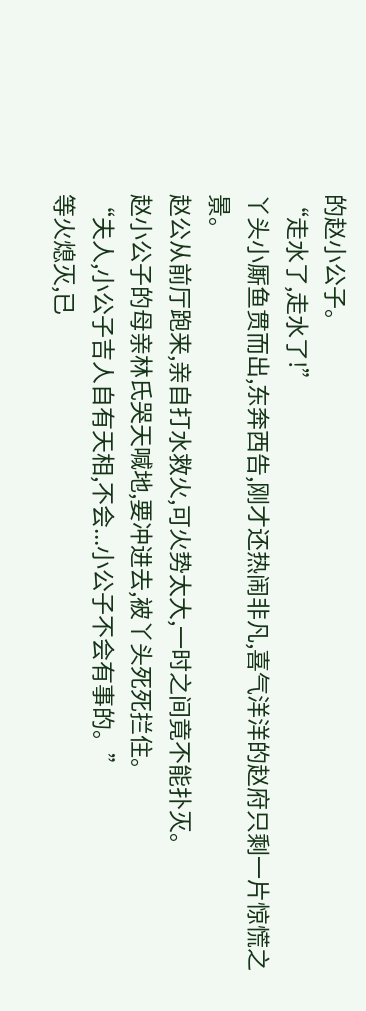的赵小公子。
“走水了,走水了!”
丫头小厮鱼贯而出,东奔西告,刚才还热闹非凡,喜气洋洋的赵府只剩一片惊慌之景。
赵公从前厅跑来,亲自打水救火,可火势太大,一时之间竟不能扑灭。
赵小公子的母亲林氏哭天喊地,要冲进去,被丫头死死拦住。
“夫人,小公子吉人自有天相,不会...小公子不会有事的。”
等火熄灭,已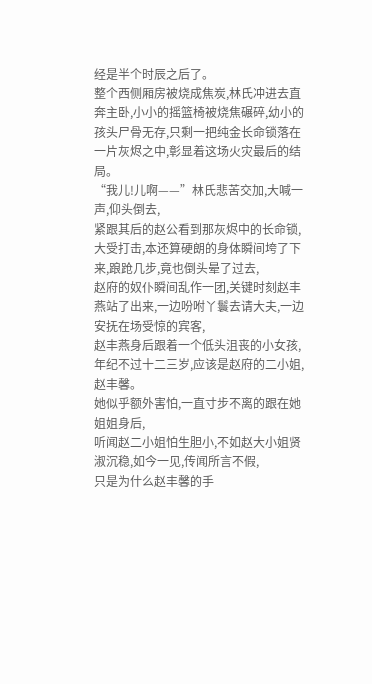经是半个时辰之后了。
整个西侧厢房被烧成焦炭,林氏冲进去直奔主卧,小小的摇篮椅被烧焦碾碎,幼小的孩头尸骨无存,只剩一把纯金长命锁落在一片灰烬之中,彰显着这场火灾最后的结局。
“我儿!儿啊——”林氏悲苦交加,大喊一声,仰头倒去,
紧跟其后的赵公看到那灰烬中的长命锁,大受打击,本还算硬朗的身体瞬间垮了下来,踉跄几步,竟也倒头晕了过去,
赵府的奴仆瞬间乱作一团,关键时刻赵丰燕站了出来,一边吩咐丫鬟去请大夫,一边安抚在场受惊的宾客,
赵丰燕身后跟着一个低头沮丧的小女孩,年纪不过十二三岁,应该是赵府的二小姐,赵丰馨。
她似乎额外害怕,一直寸步不离的跟在她姐姐身后,
听闻赵二小姐怕生胆小,不如赵大小姐贤淑沉稳,如今一见,传闻所言不假,
只是为什么赵丰馨的手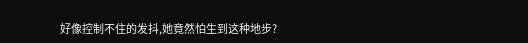好像控制不住的发抖,她竟然怕生到这种地步?